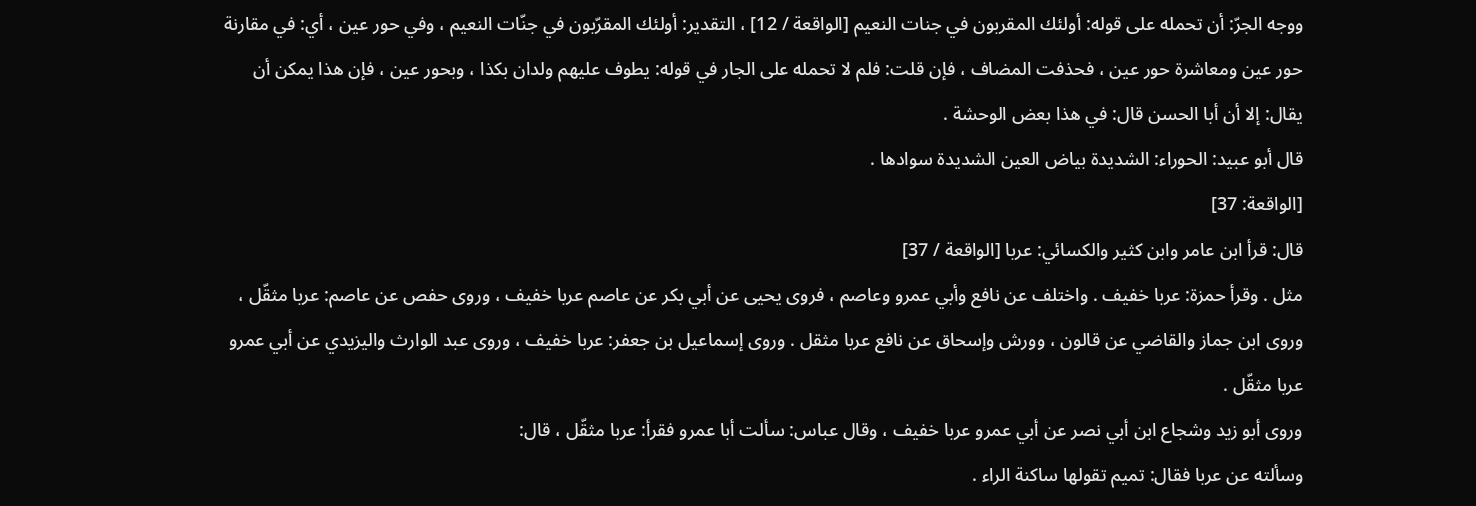ووجه الجرّ: أن تحمله على قوله: أولئك المقربون في جنات النعيم [الواقعة / 12] ، التقدير: أولئك المقرّبون في جنّات النعيم ، وفي حور عين ، أي: في مقارنة حور عين ومعاشرة حور عين ، فحذفت المضاف ، فإن قلت: فلم لا تحمله على الجار في قوله: يطوف عليهم ولدان بكذا ، وبحور عين ، فإن هذا يمكن أن يقال: إلا أن أبا الحسن قال: في هذا بعض الوحشة .
قال أبو عبيد: الحوراء: الشديدة بياض العين الشديدة سوادها .
[الواقعة: 37]
قال: قرأ ابن عامر وابن كثير والكسائي: عربا [الواقعة / 37]
مثل . وقرأ حمزة: عربا خفيف . واختلف عن نافع وأبي عمرو وعاصم ، فروى يحيى عن أبي بكر عن عاصم عربا خفيف ، وروى حفص عن عاصم: عربا مثقّل ، وروى ابن جماز والقاضي عن قالون ، وورش وإسحاق عن نافع عربا مثقل . وروى إسماعيل بن جعفر: عربا خفيف ، وروى عبد الوارث واليزيدي عن أبي عمرو عربا مثقّل .
وروى أبو زيد وشجاع ابن أبي نصر عن أبي عمرو عربا خفيف ، وقال عباس: سألت أبا عمرو فقرأ: عربا مثقّل ، قال:
وسألته عن عربا فقال: تميم تقولها ساكنة الراء .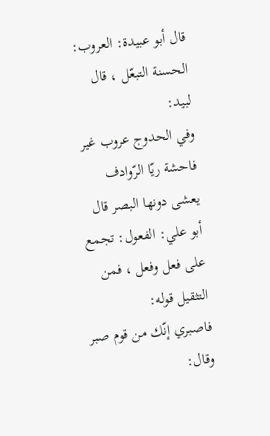قال أبو عبيدة: العروب: الحسنة التبعّل ، قال لبيد:
وفي الحدوج عروب غير فاحشة ريّا الرّوادف يعشى دونها البصر قال أبو علي: الفعول: تجمع على فعل وفعل ، فمن التثقيل قوله:
فاصبري إنّك من قوم صبر وقال: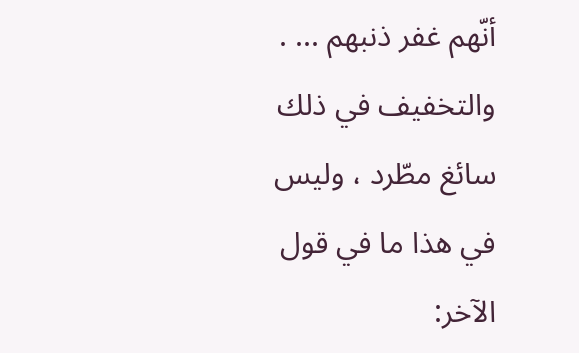أنّهم غفر ذنبهم ... .
والتخفيف في ذلك سائغ مطّرد ، وليس في هذا ما في قول الآخر: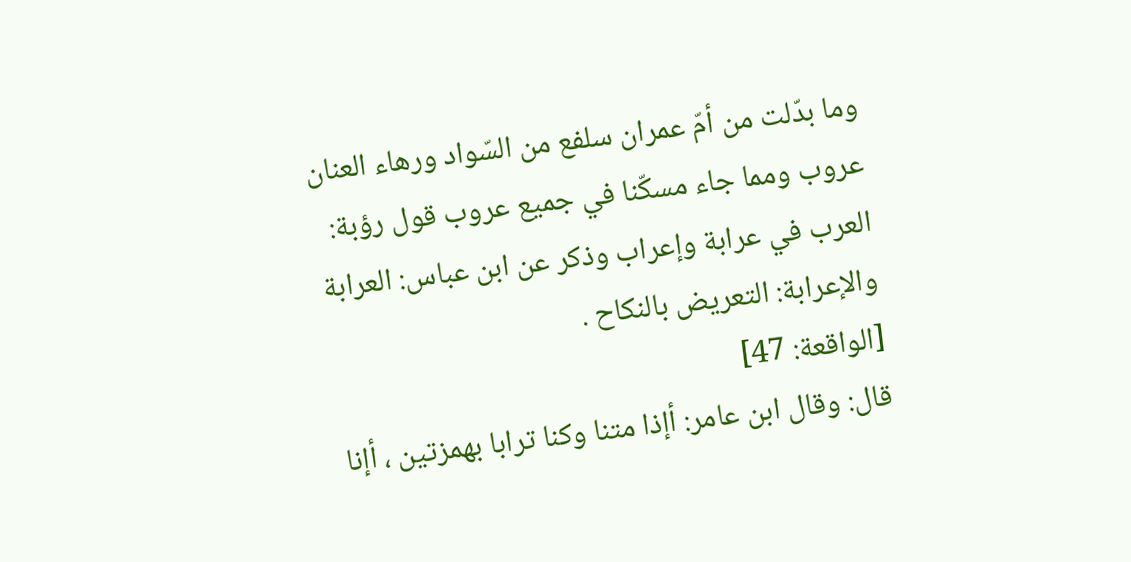وما بدّلت من أمّ عمران سلفع من السّواد ورهاء العنان عروب ومما جاء مسكّنا في جميع عروب قول رؤبة:
العرب في عرابة وإعراب وذكر عن ابن عباس: العرابة والإعرابة: التعريض بالنكاح .
[الواقعة: 47]
قال: وقال ابن عامر: أإذا متنا وكنا ترابا بهمزتين ، أإنا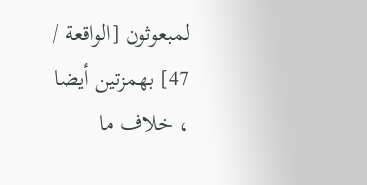لمبعوثون [الواقعة / 47] بهمزتين أيضا ، خلاف ما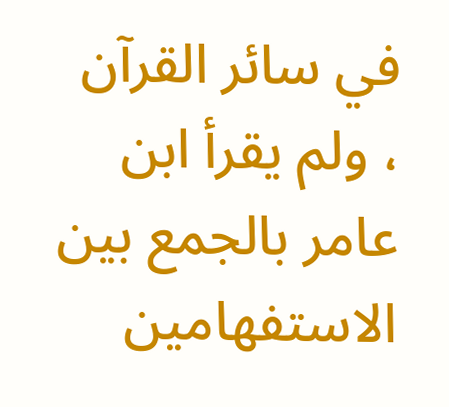في سائر القرآن ، ولم يقرأ ابن عامر بالجمع بين الاستفهامين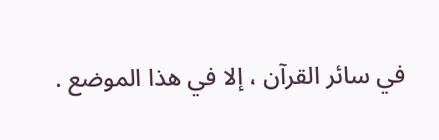في سائر القرآن ، إلا في هذا الموضع .